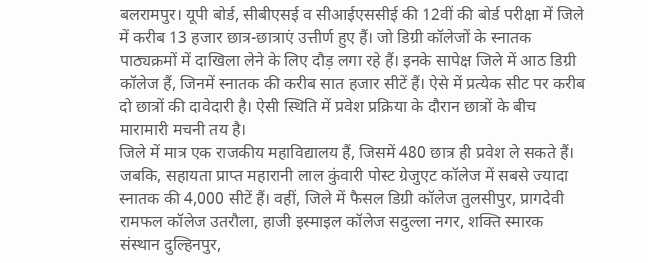बलरामपुर। यूपी बोर्ड, सीबीएसई व सीआईएससीई की 12वीं की बोर्ड परीक्षा में जिले में करीब 13 हजार छात्र-छात्राएं उत्तीर्ण हुए हैं। जो डिग्री कॉलेजों के स्नातक पाठ्यक्रमों में दाखिला लेने के लिए दौड़ लगा रहे हैं। इनके सापेक्ष जिले में आठ डिग्री कॉलेज हैं, जिनमें स्नातक की करीब सात हजार सीटें हैं। ऐसे में प्रत्येक सीट पर करीब दो छात्रों की दावेदारी है। ऐसी स्थिति में प्रवेश प्रक्रिया के दौरान छात्रों के बीच मारामारी मचनी तय है।
जिले में मात्र एक राजकीय महाविद्यालय हैं, जिसमें 480 छात्र ही प्रवेश ले सकते हैं। जबकि, सहायता प्राप्त महारानी लाल कुंवारी पोस्ट ग्रेजुएट कॉलेज में सबसे ज्यादा स्नातक की 4,000 सीटें हैं। वहीं, जिले में फैसल डिग्री कॉलेज तुलसीपुर, प्रागदेवी रामफल कॉलेज उतरौला, हाजी इस्माइल कॉलेज सदुल्ला नगर, शक्ति स्मारक संस्थान दुल्हिनपुर,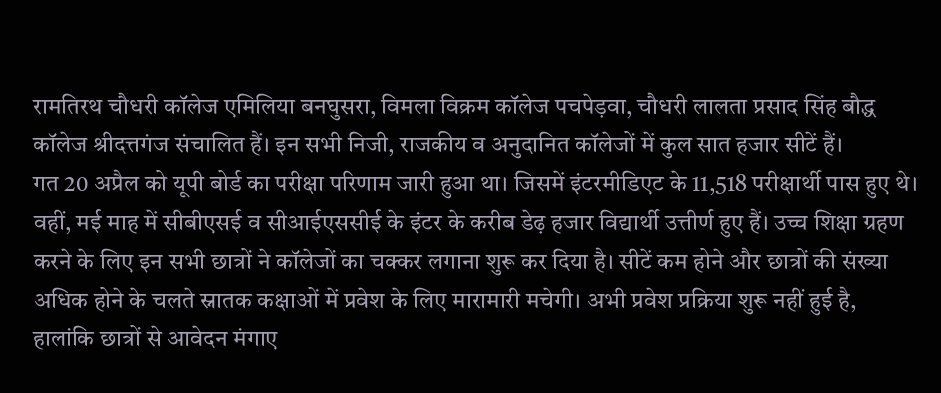रामतिरथ चौधरी कॉलेज एमिलिया बनघुसरा, विमला विक्रम कॉलेज पचपेड़वा, चौधरी लालता प्रसाद सिंह बौद्ध कॉलेज श्रीदत्तगंज संचालित हैं। इन सभी निजी, राजकीय व अनुदानित कॉलेजों में कुल सात हजार सीटें हैं।
गत 20 अप्रैल को यूपी बोर्ड का परीक्षा परिणाम जारी हुआ था। जिसमें इंटरमीडिएट के 11,518 परीक्षार्थी पास हुए थे। वहीं, मई माह में सीबीएसई व सीआईएससीई के इंटर के करीब डेढ़ हजार विद्यार्थी उत्तीर्ण हुए हैं। उच्च शिक्षा ग्रहण करने के लिए इन सभी छात्रों ने कॉलेजों का चक्कर लगाना शुरू कर दिया है। सीटें कम होने और छात्रों की संख्या अधिक होने के चलते स्नातक कक्षाओं में प्रवेश के लिए मारामारी मचेगी। अभी प्रवेश प्रक्रिया शुरू नहीं हुई है, हालांकि छात्रों से आवेदन मंगाए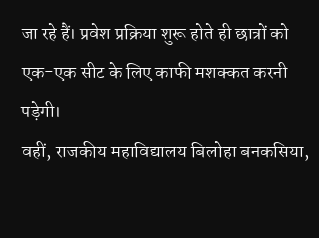जा रहे हैं। प्रवेश प्रक्रिया शुरू होते ही छात्रों को एक-एक सीट के लिए काफी मशक्कत करनी पड़ेगी।
वहीं, राजकीय महाविद्यालय बिलोहा बनकसिया,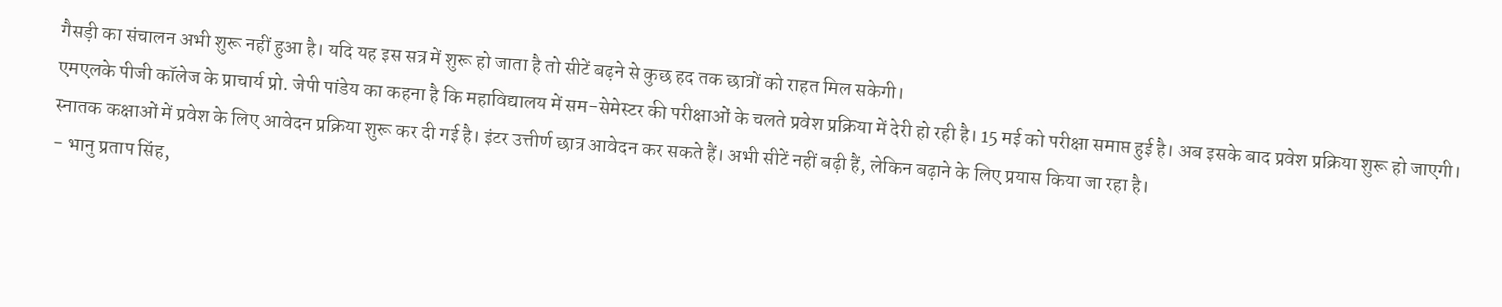गैसड़ी का संचालन अभी शुरू नहीं हुआ है। यदि यह इस सत्र में शुरू हो जाता है तो सीटें बढ़ने से कुछ हद तक छात्रों को राहत मिल सकेगी।
एमएलके पीजी कॉलेज के प्राचार्य प्रो. जेपी पांडेय का कहना है कि महाविद्यालय में सम-सेमेस्टर की परीक्षाओं के चलते प्रवेश प्रक्रिया में देरी हो रही है। 15 मई को परीक्षा समाप्त हुई है। अब इसके बाद प्रवेश प्रक्रिया शुरू हो जाएगी।
स्नातक कक्षाओं में प्रवेश के लिए आवेदन प्रक्रिया शुरू कर दी गई है। इंटर उत्तीर्ण छात्र आवेदन कर सकते हैं। अभी सीटें नहीं बढ़ी हैं, लेकिन बढ़ाने के लिए प्रयास किया जा रहा है।
- भानु प्रताप सिंह,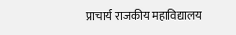प्राचार्य राजकीय महाविद्यालय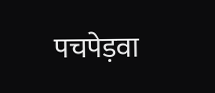पचपेड़वा